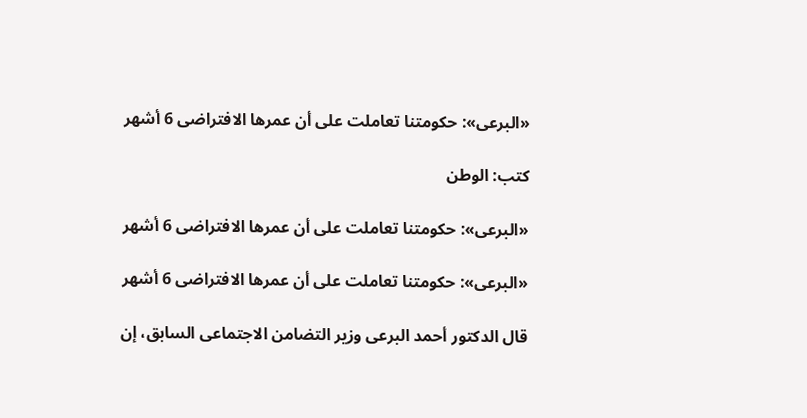«البرعى»: حكومتنا تعاملت على أن عمرها الافتراضى 6 أشهر

كتب: الوطن

«البرعى»: حكومتنا تعاملت على أن عمرها الافتراضى 6 أشهر

«البرعى»: حكومتنا تعاملت على أن عمرها الافتراضى 6 أشهر

قال الدكتور أحمد البرعى وزير التضامن الاجتماعى السابق، إن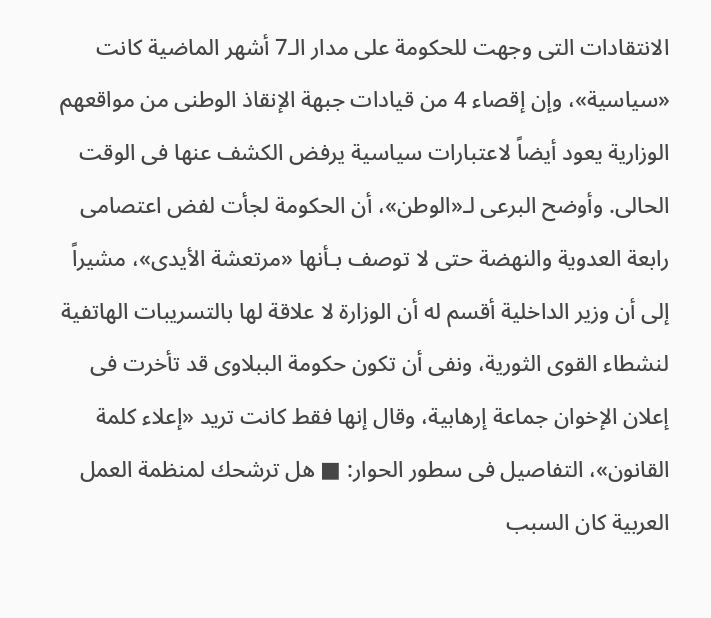الانتقادات التى وجهت للحكومة على مدار الـ7 أشهر الماضية كانت «سياسية»، وإن إقصاء 4 من قيادات جبهة الإنقاذ الوطنى من مواقعهم الوزارية يعود أيضاً لاعتبارات سياسية يرفض الكشف عنها فى الوقت الحالى. وأوضح البرعى لـ«الوطن»، أن الحكومة لجأت لفض اعتصامى رابعة العدوية والنهضة حتى لا توصف بـأنها «مرتعشة الأيدى»، مشيراً إلى أن وزير الداخلية أقسم له أن الوزارة لا علاقة لها بالتسريبات الهاتفية لنشطاء القوى الثورية، ونفى أن تكون حكومة الببلاوى قد تأخرت فى إعلان الإخوان جماعة إرهابية، وقال إنها فقط كانت تريد «إعلاء كلمة القانون»، التفاصيل فى سطور الحوار: ■ هل ترشحك لمنظمة العمل العربية كان السبب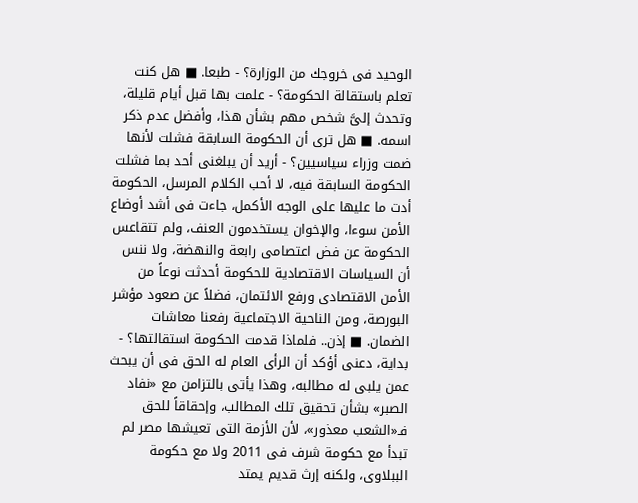الوحيد فى خروجك من الوزارة؟ - طبعا. ■ هل كنت تعلم باستقالة الحكومة؟ - علمت بها قبل أيام قليلة، وتحدث إلىَّ شخص مهم بشأن هذا، وأفضل عدم ذكر اسمه. ■ هل ترى أن الحكومة السابقة فشلت لأنها ضمت وزراء سياسيين؟ - أريد أن يبلغنى أحد بما فشلت الحكومة السابقة فيه، لا أحب الكلام المرسل، الحكومة أدت ما عليها على الوجه الأكمل، جاءت فى أشد أوضاع الأمن سوءا، والإخوان يستخدمون العنف، ولم تتقاعس الحكومة عن فض اعتصامى رابعة والنهضة، ولا ننس أن السياسات الاقتصادية للحكومة أحدثت نوعاً من الأمن الاقتصادى ورفع الائتمان، فضلاً عن صعود مؤشر البورصة، ومن الناحية الاجتماعية رفعنا معاشات الضمان. ■ إذن.. فلماذا قدمت الحكومة استقالتها؟ - بداية، دعنى أؤكد أن الرأى العام له الحق فى أن يبحث عمن يلبى له مطالبه، وهذا يأتى بالتزامن مع «نفاد الصبر» بشأن تحقيق تلك المطالب، وإحقاقاً للحق فـ«الشعب معذور»، لأن الأزمة التى تعيشها مصر لم تبدأ مع حكومة شرف فى 2011 ولا مع حكومة الببلاوى، ولكنه إرث قديم يمتد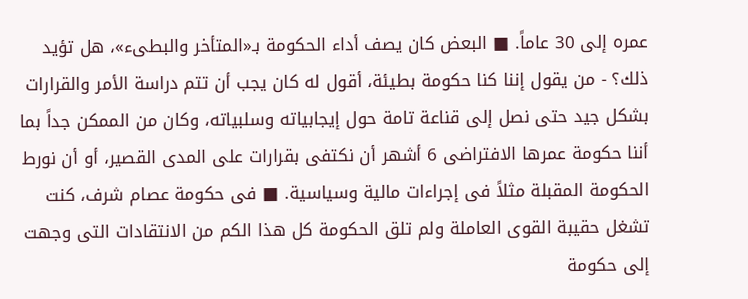عمره إلى 30 عاماً. ■ البعض كان يصف أداء الحكومة بـ«المتأخر والبطىء»، هل تؤيد ذلك؟ - من يقول إننا كنا حكومة بطيئة، أقول له كان يجب أن تتم دراسة الأمر والقرارات بشكل جيد حتى نصل إلى قناعة تامة حول إيجابياته وسلبياته، وكان من الممكن جداً بما أننا حكومة عمرها الافتراضى 6 أشهر أن نكتفى بقرارات على المدى القصير، أو أن نورط الحكومة المقبلة مثلاً فى إجراءات مالية وسياسية. ■ فى حكومة عصام شرف، كنت تشغل حقيبة القوى العاملة ولم تلق الحكومة كل هذا الكم من الانتقادات التى وجهت إلى حكومة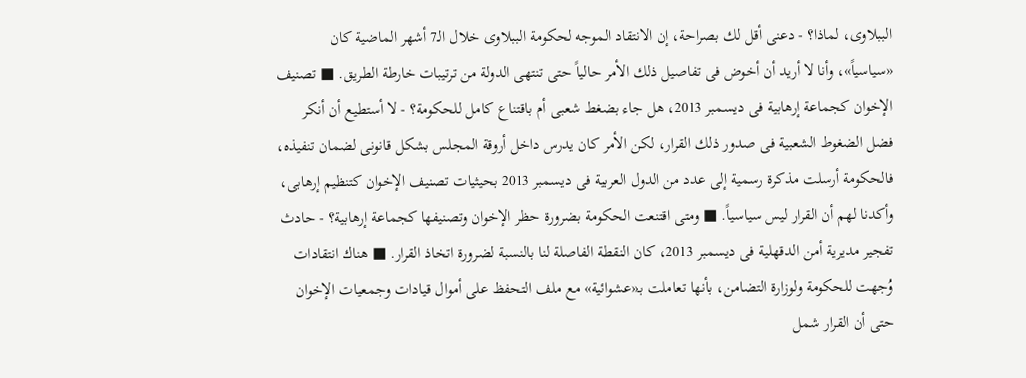الببلاوى، لماذا؟ - دعنى أقل لك بصراحة، إن الانتقاد الموجه لحكومة الببلاوى خلال الـ7 أشهر الماضية كان «سياسياً»، وأنا لا أريد أن أخوض فى تفاصيل ذلك الأمر حالياً حتى تنتهى الدولة من ترتيبات خارطة الطريق. ■ تصنيف الإخوان كجماعة إرهابية فى ديسمبر 2013، هل جاء بضغط شعبى أم باقتناع كامل للحكومة؟ - لا أستطيع أن أنكر فضل الضغوط الشعبية فى صدور ذلك القرار، لكن الأمر كان يدرس داخل أروقة المجلس بشكل قانونى لضمان تنفيذه، فالحكومة أرسلت مذكرة رسمية إلى عدد من الدول العربية فى ديسمبر 2013 بحيثيات تصنيف الإخوان كتنظيم إرهابى، وأكدنا لهم أن القرار ليس سياسياً. ■ ومتى اقتنعت الحكومة بضرورة حظر الإخوان وتصنيفها كجماعة إرهابية؟ - حادث تفجير مديرية أمن الدقهلية فى ديسمبر 2013، كان النقطة الفاصلة لنا بالنسبة لضرورة اتخاذ القرار. ■ هناك انتقادات وُجهت للحكومة ولوزارة التضامن، بأنها تعاملت بـ«عشوائية» مع ملف التحفظ على أموال قيادات وجمعيات الإخوان حتى أن القرار شمل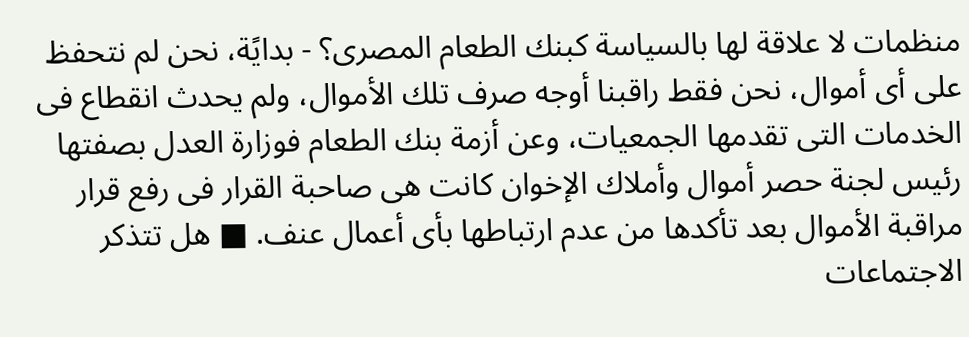منظمات لا علاقة لها بالسياسة كبنك الطعام المصرى؟ - بدايًة، نحن لم نتحفظ على أى أموال، نحن فقط راقبنا أوجه صرف تلك الأموال، ولم يحدث انقطاع فى الخدمات التى تقدمها الجمعيات، وعن أزمة بنك الطعام فوزارة العدل بصفتها رئيس لجنة حصر أموال وأملاك الإخوان كانت هى صاحبة القرار فى رفع قرار مراقبة الأموال بعد تأكدها من عدم ارتباطها بأى أعمال عنف. ■ هل تتذكر الاجتماعات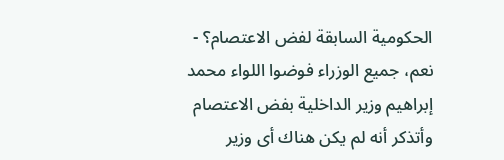الحكومية السابقة لفض الاعتصام؟ - نعم، جميع الوزراء فوضوا اللواء محمد إبراهيم وزير الداخلية بفض الاعتصام وأتذكر أنه لم يكن هناك أى وزير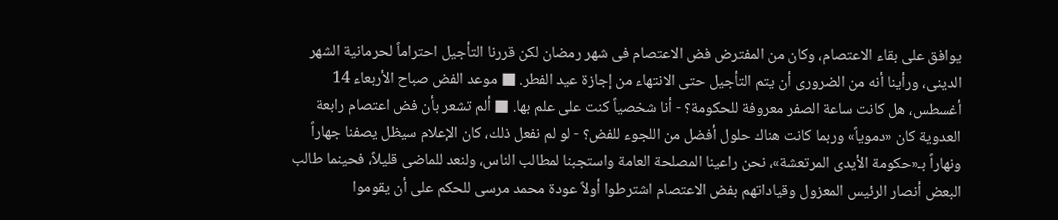يوافق على بقاء الاعتصام، وكان من المفترض فض الاعتصام فى شهر رمضان لكن قررنا التأجيل احتراماً لحرمانية الشهر الدينى، ورأينا أنه من الضرورى أن يتم التأجيل حتى الانتهاء من إجازة عيد الفطر. ■ موعد الفض صباح الأربعاء 14 أغسطس، هل كانت ساعة الصفر معروفة للحكومة؟ - أنا شخصياً كنت على علم بها. ■ ألم تشعر بأن فض اعتصام رابعة العدوية كان «دموياً» وربما كانت هناك حلول أفضل من اللجوء للفض؟ - لو لم نفعل ذلك، كان الإعلام سيظل يصفنا جهاراً ونهاراً بـ«حكومة الأيدى المرتعشة»، نحن راعينا المصلحة العامة واستجبنا لمطالب الناس، ولنعد للماضى قليلاً، فحينما طالب البعض أنصار الرئيس المعزول وقياداتهم بفض الاعتصام اشترطوا أولاً عودة محمد مرسى للحكم على أن يقوموا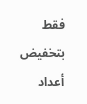فقط بتخفيض أعداد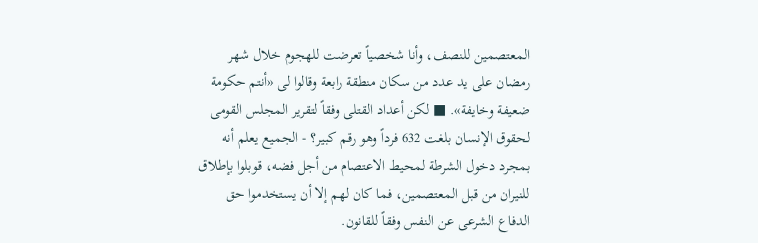المعتصمين للنصف، وأنا شخصياً تعرضت للهجوم خلال شهر رمضان على يد عدد من سكان منطقة رابعة وقالوا لى «أنتم حكومة ضعيفة وخايفة». ■ لكن أعداد القتلى وفقاً لتقرير المجلس القومى لحقوق الإنسان بلغت 632 فرداً وهو رقم كبير؟ - الجميع يعلم أنه بمجرد دخول الشرطة لمحيط الاعتصام من أجل فضه، قوبلوا بإطلاق للنيران من قبل المعتصمين، فما كان لهم إلا أن يستخدموا حق الدفاع الشرعى عن النفس وفقاً للقانون.